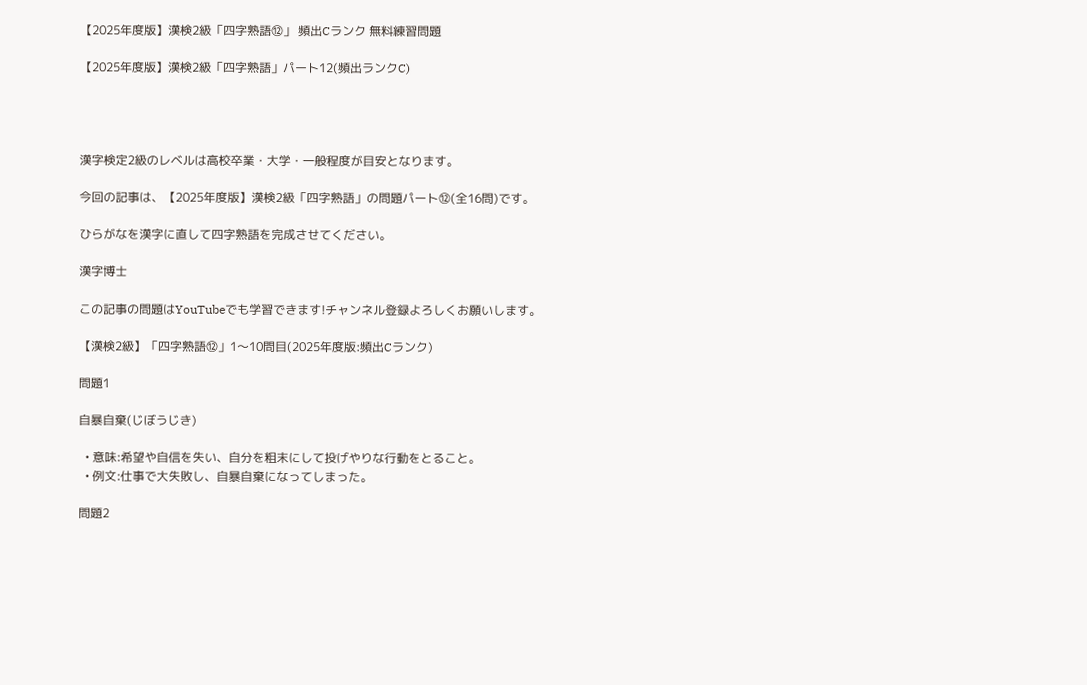【2025年度版】漢検2級「四字熟語⑫」 頻出Cランク 無料練習問題

【2025年度版】漢検2級「四字熟語」パート12(頻出ランクC)




漢字検定2級のレベルは高校卒業・大学・一般程度が目安となります。

今回の記事は、【2025年度版】漢検2級「四字熟語」の問題パート⑫(全16問)です。

ひらがなを漢字に直して四字熟語を完成させてください。

漢字博士

この記事の問題はYouTubeでも学習できます!チャンネル登録よろしくお願いします。

【漢検2級】「四字熟語⑫」1〜10問目(2025年度版:頻出Cランク)

問題1

自暴自棄(じぼうじき)

  • 意味:希望や自信を失い、自分を粗末にして投げやりな行動をとること。
  • 例文:仕事で大失敗し、自暴自棄になってしまった。

問題2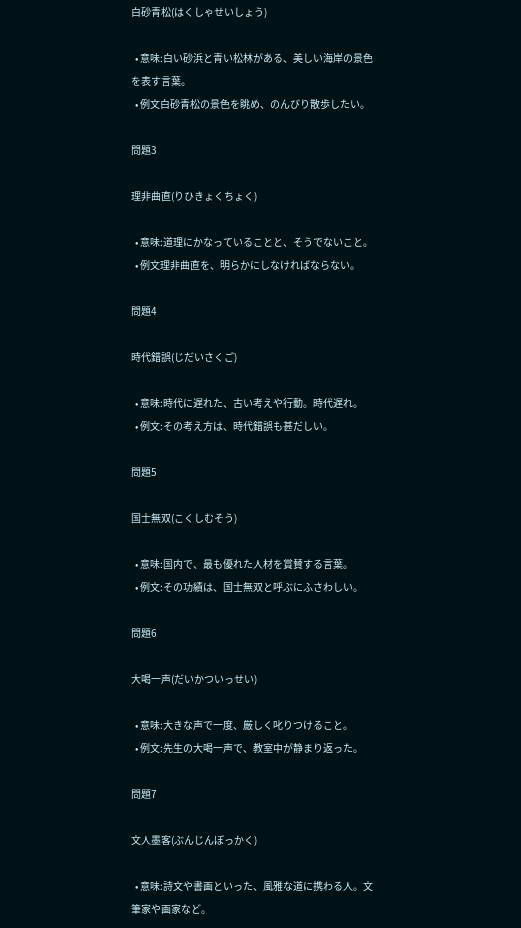白砂青松(はくしゃせいしょう)

  • 意味:白い砂浜と青い松林がある、美しい海岸の景色を表す言葉。
  • 例文白砂青松の景色を眺め、のんびり散歩したい。

問題3

理非曲直(りひきょくちょく)

  • 意味:道理にかなっていることと、そうでないこと。
  • 例文理非曲直を、明らかにしなければならない。

問題4

時代錯誤(じだいさくご)

  • 意味:時代に遅れた、古い考えや行動。時代遅れ。
  • 例文:その考え方は、時代錯誤も甚だしい。

問題5

国士無双(こくしむそう)

  • 意味:国内で、最も優れた人材を賞賛する言葉。
  • 例文:その功績は、国士無双と呼ぶにふさわしい。

問題6

大喝一声(だいかついっせい)

  • 意味:大きな声で一度、厳しく叱りつけること。
  • 例文:先生の大喝一声で、教室中が静まり返った。

問題7

文人墨客(ぶんじんぼっかく)

  • 意味:詩文や書画といった、風雅な道に携わる人。文筆家や画家など。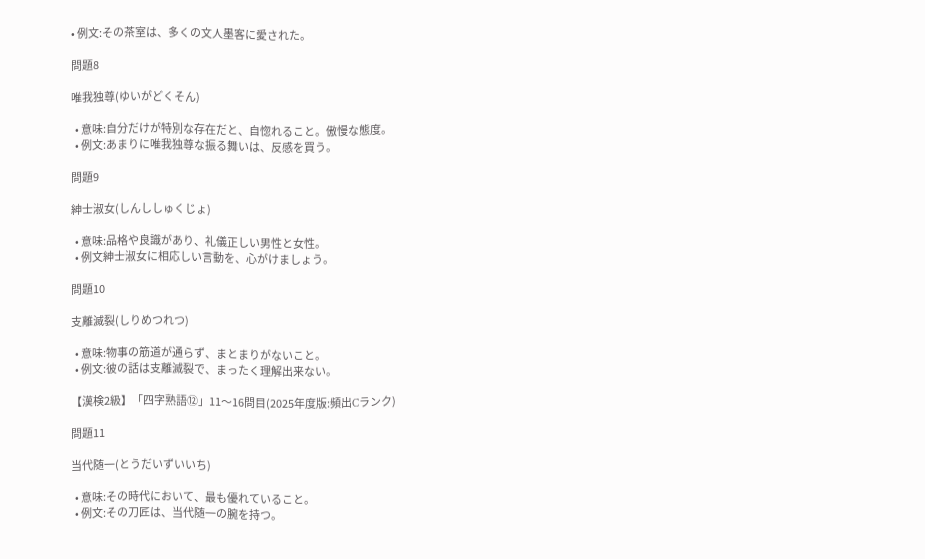• 例文:その茶室は、多くの文人墨客に愛された。

問題8

唯我独尊(ゆいがどくそん)

  • 意味:自分だけが特別な存在だと、自惚れること。傲慢な態度。
  • 例文:あまりに唯我独尊な振る舞いは、反感を買う。

問題9

紳士淑女(しんししゅくじょ)

  • 意味:品格や良識があり、礼儀正しい男性と女性。
  • 例文紳士淑女に相応しい言動を、心がけましょう。

問題10

支離滅裂(しりめつれつ)

  • 意味:物事の筋道が通らず、まとまりがないこと。
  • 例文:彼の話は支離滅裂で、まったく理解出来ない。

【漢検2級】「四字熟語⑫」11〜16問目(2025年度版:頻出Cランク)

問題11

当代随一(とうだいずいいち)

  • 意味:その時代において、最も優れていること。
  • 例文:その刀匠は、当代随一の腕を持つ。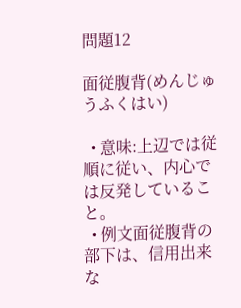問題12

面従腹背(めんじゅうふくはい)

  • 意味:上辺では従順に従い、内心では反発していること。
  • 例文面従腹背の部下は、信用出来な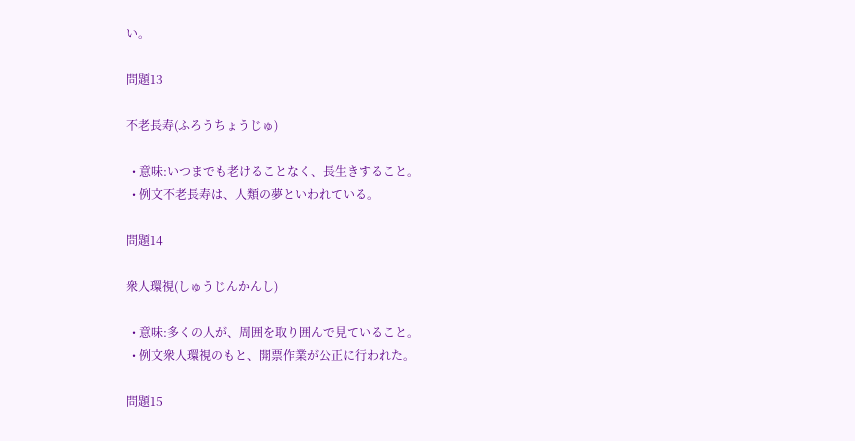い。

問題13

不老長寿(ふろうちょうじゅ)

  • 意味:いつまでも老けることなく、長生きすること。
  • 例文不老長寿は、人類の夢といわれている。

問題14

衆人環視(しゅうじんかんし)

  • 意味:多くの人が、周囲を取り囲んで見ていること。
  • 例文衆人環視のもと、開票作業が公正に行われた。

問題15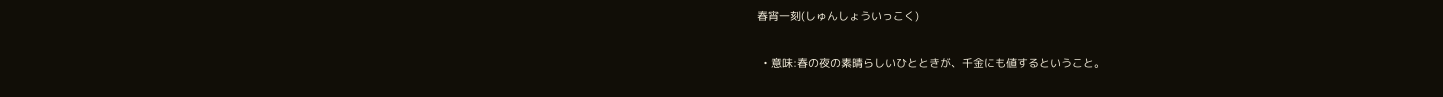春宵一刻(しゅんしょういっこく)

  • 意味:春の夜の素晴らしいひとときが、千金にも値するということ。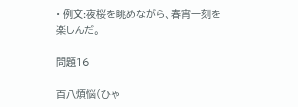• 例文:夜桜を眺めながら、春宵一刻を楽しんだ。

問題16

百八煩悩(ひゃ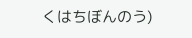くはちぼんのう)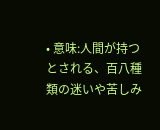• 意味:人間が持つとされる、百八種類の迷いや苦しみ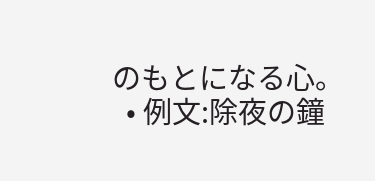のもとになる心。
  • 例文:除夜の鐘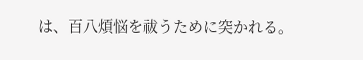は、百八煩悩を祓うために突かれる。